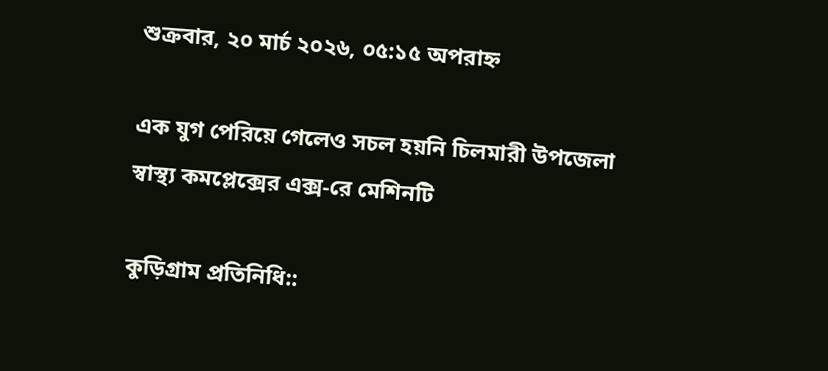শুক্রবার, ২০ মার্চ ২০২৬, ০৫:১৫ অপরাহ্ন

এক যুগ পেরিয়ে গেলেও সচল হয়নি চিলমারী উপজেলা স্বাস্থ্য কমপ্লেক্সের এক্স-রে মেশিনটি

কুড়িগ্রাম প্রতিনিধি::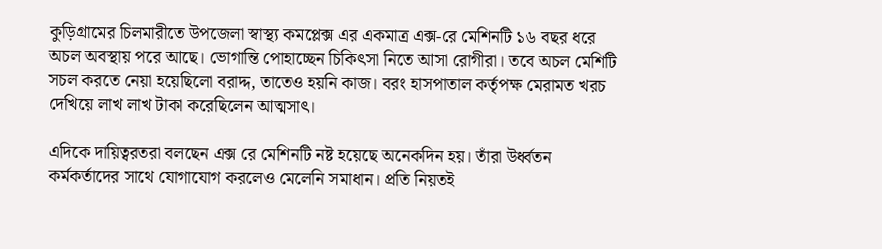কুড়িগ্রামের চিলমারীতে উপজেলা স্বাস্থ্য কমপ্লেক্স এর একমাত্র এক্স-রে মেশিনটি ১৬ বছর ধরে অচল অবস্থায় পরে আছে। ভোগান্তি পোহাচ্ছেন চিকিৎসা নিতে আসা রোগীরা। তবে অচল মেশিটি সচল করতে নেয়া হয়েছিলো বরাদ্দ, তাতেও হয়নি কাজ। বরং হাসপাতাল কর্তৃপক্ষ মেরামত খরচ দেখিয়ে লাখ লাখ টাকা করেছিলেন আত্মসাৎ।

এদিকে দায়িত্বরতরা বলছেন এক্স রে মেশিনটি নষ্ট হয়েছে অনেকদিন হয়। তাঁরা উর্ধ্বতন কর্মকর্তাদের সাথে যোগাযোগ করলেও মেলেনি সমাধান। প্রতি নিয়তই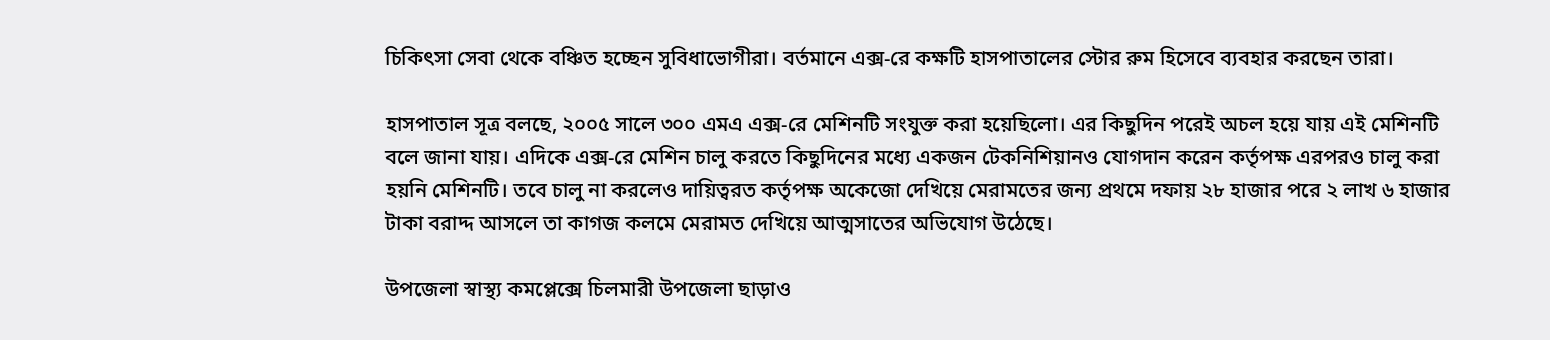চিকিৎসা সেবা থেকে বঞ্চিত হচ্ছেন সুবিধাভোগীরা। বর্তমানে এক্স-রে কক্ষটি হাসপাতালের স্টোর রুম হিসেবে ব্যবহার করছেন তারা।

হাসপাতাল সূত্র বলছে, ২০০৫ সালে ৩০০ এমএ এক্স-রে মেশিনটি সংযুক্ত করা হয়েছিলো। এর কিছুদিন পরেই অচল হয়ে যায় এই মেশিনটি বলে জানা যায়। এদিকে এক্স-রে মেশিন চালু করতে কিছুদিনের মধ্যে একজন টেকনিশিয়ানও যোগদান করেন কর্তৃপক্ষ এরপরও চালু করা হয়নি মেশিনটি। তবে চালু না করলেও দায়িত্বরত কর্তৃপক্ষ অকেজো দেখিয়ে মেরামতের জন্য প্রথমে দফায় ২৮ হাজার পরে ২ লাখ ৬ হাজার টাকা বরাদ্দ আসলে তা কাগজ কলমে মেরামত দেখিয়ে আত্মসাতের অভিযোগ উঠেছে।

উপজেলা স্বাস্থ্য কমপ্লেক্সে চিলমারী উপজেলা ছাড়াও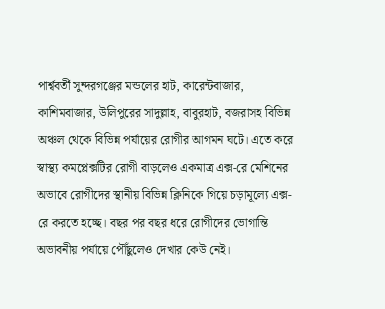পার্শ্ববর্তী সুন্দরগঞ্জের মন্ডলের হাট, কারেন্টবাজার, কাশিমবাজার, উলিপুরের সাদুল্লাহ, বাবুরহাট, বজরাসহ বিভিন্ন অঞ্চল থেকে বিভিন্ন পর্যায়ের রোগীর আগমন ঘটে। এতে করে স্বাস্থ্য কমপ্লেক্সটির রোগী বাড়লেও একমাত্র এক্স-রে মেশিনের অভাবে রোগীদের স্থানীয় বিভিন্ন ক্লিনিকে গিয়ে চড়ামূল্যে এক্স-রে করতে হচ্ছে। বছর পর বছর ধরে রোগীদের ভোগান্তি অভাবনীয় পর্যায়ে পৌঁছুলেও দেখার কেউ নেই।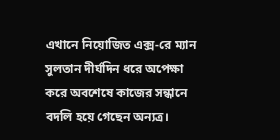এখানে নিয়োজিত এক্স-রে ম্যান সুলতান দীর্ঘদিন ধরে অপেক্ষা করে অবশেষে কাজের সন্ধানে বদলি হয়ে গেছেন অন্যত্র।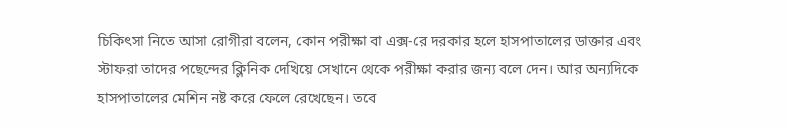চিকিৎসা নিতে আসা রোগীরা বলেন, কোন পরীক্ষা বা এক্স-রে দরকার হলে হাসপাতালের ডাক্তার এবং স্টাফরা তাদের পছেন্দের ক্লিনিক দেখিয়ে সেখানে থেকে পরীক্ষা করার জন্য বলে দেন। আর অন্যদিকে হাসপাতালের মেশিন নষ্ট করে ফেলে রেখেছেন। তবে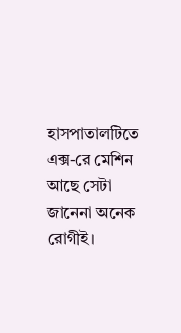হাসপাতালটিতে এক্স-রে মেশিন আছে সেটা জানেনা অনেক রোগীই।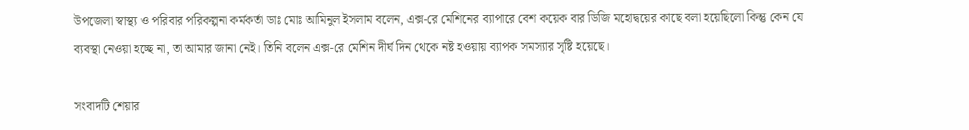উপজেলা স্বাস্থ্য ও পরিবার পরিকল্পনা কর্মকর্তা ডাঃ মোঃ আমিনুল ইসলাম বলেন, এক্স-রে মেশিনের ব্যাপারে বেশ কয়েক বার ডিজি মহোদ্বয়ের কাছে বলা হয়েছিলো কিন্তু কেন যে ব্যবস্থা নেওয়া হচ্ছে না, তা আমার জানা নেই। তিনি বলেন এক্স-রে মেশিন দীর্ঘ দিন থেকে নষ্ট হওয়ায় ব্যাপক সমস্যার সৃষ্টি হয়েছে।

সংবাদটি শেয়ার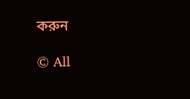করুন

© All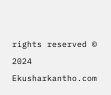rights reserved © 2024  Ekusharkantho.com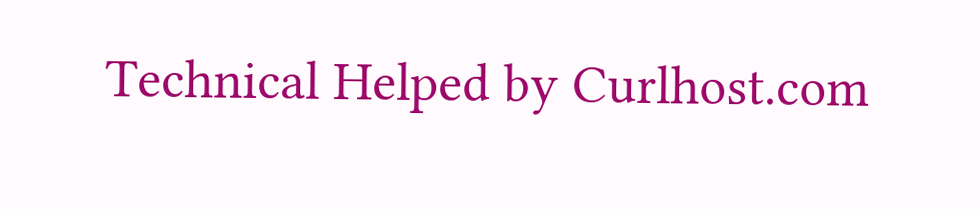Technical Helped by Curlhost.com